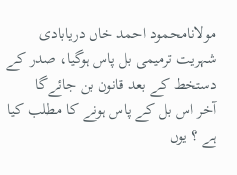مولانامحمود احمد خاں دریابادی
شہریت ترمیمی بل پاس ہوگیا، صدر کے دستخط کے بعد قانون بن جائےگا
آخر اس بل کے پاس ہونے کا مطلب کیا ہے ؟ یوں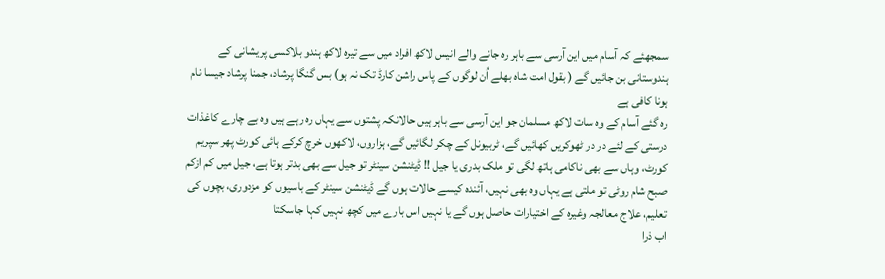سمجھئے کہ آسام میں این آرسی سے باہر رہ جانے والے انیس لاکھ افراد میں سے تیرہ لاکھ ہندو بلاکسی پریشانی کے ہندوستانی بن جائیں گے ( بقول امت شاہ بھلے اُن لوگوں کے پاس راشن کارڈ تک نہ ہو) بس گنگا پرشاد، جمنا پرشاد جیسا نام ہونا کافی ہے
رہ گئے آسام کے وہ سات لاکھ مسلمان جو این آرسی سے باہر ہیں حالانکہ پشتوں سے یہاں رہ رہے ہیں وہ بے چارے کاغذات درستی کے لئے در در ٹھوکریں کھائیں گے، ٹربیونل کے چکر لگائیں گے، ہزاروں، لاکھوں خرچ کرکے ہائی کورٹ پھر سپریم کورٹ، وہاں سے بھی ناکامی ہاتھ لگی تو ملک بدری یا جیل !! ڈیٹنشن سینٹر تو جیل سے بھی بدتر ہوتا ہے، جیل میں کم ازکم صبح شام روٹی تو ملتی ہے یہاں وہ بھی نہیں، آئندہ کیسے حالات ہوں گے ڈیٹنشن سینٹر کے باسیوں کو مزدوری، بچوں کی تعلیم، علاج معالجہ وغیرہ کے اختیارات حاصل ہوں گے یا نہیں اس بارے میں کچھ نہیں کہا جاسکتا
اب ذرا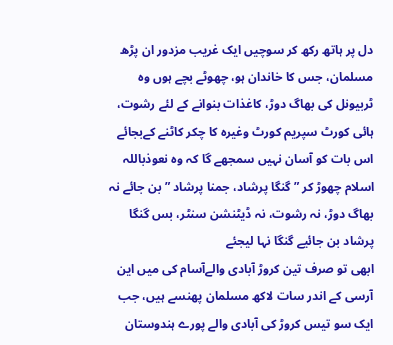دل پر ہاتھ رکھ کر سوچیں ایک غریب مزدور ان پڑھ مسلمان، جس کا خاندان ہو، چھوٹے بچے ہوں وہ ٹربیونل کی بھاگ دوڑ، کاغذات بنوانے کے لئے رشوت، ہائی کورٹ سپریم کورٹ وغیرہ کا چکر کاٹنے کےبجائے اس بات کو آسان نہیں سمجھے گا کہ وہ نعوذباللہ اسلام چھوڑ کر ” گنگا پرشاد، جمنا پرشاد ” بن جائے نہ بھاگ دوڑ، نہ رشوت، نہ ڈیٹنشن سنٹر، بس گنگا پرشاد بن جائیے گنگا نہا لیجئے
ابھی تو صرف تین کروڑ آبادی والےآسام کی میں این آرسی کے اندر سات لاکھ مسلمان پھنسے ہیں، جب ایک سو تیس کروڑ کی آبادی والے پورے ہندوستان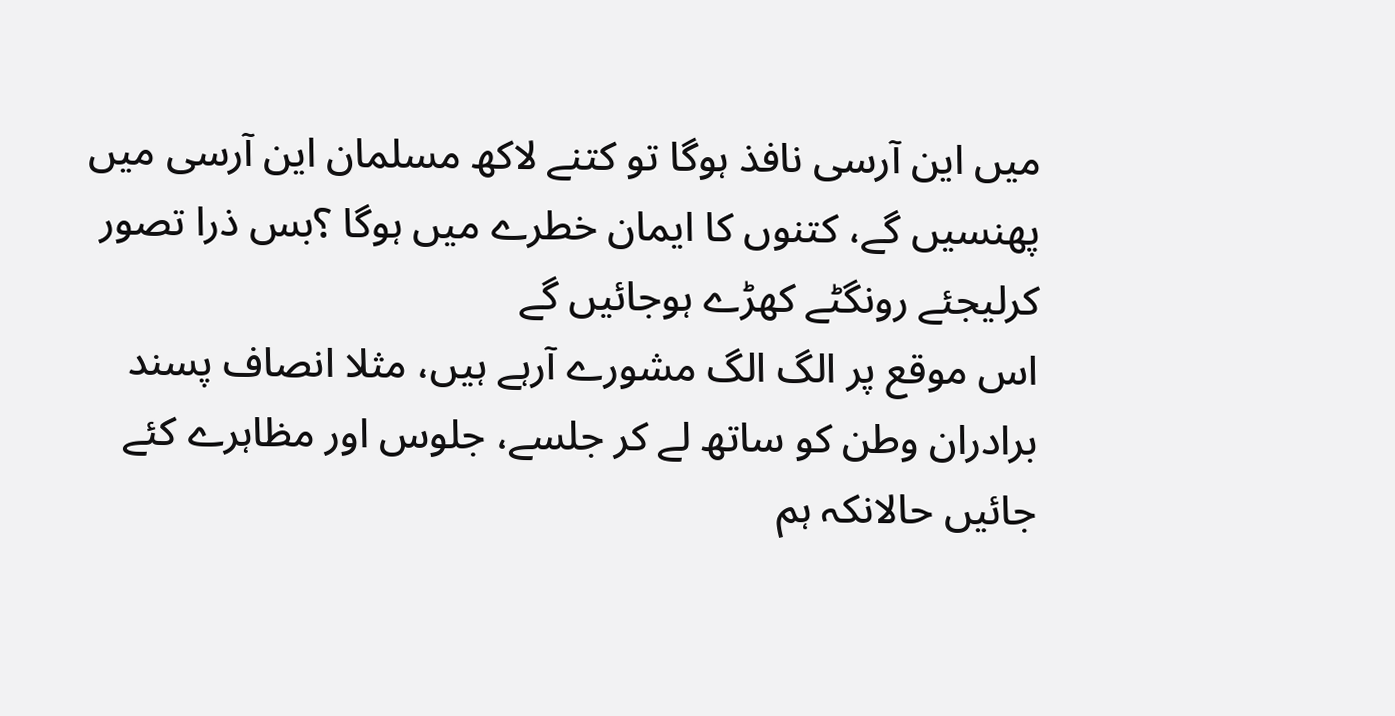میں این آرسی نافذ ہوگا تو کتنے لاکھ مسلمان این آرسی میں پھنسیں گے، کتنوں کا ایمان خطرے میں ہوگا ؟بس ذرا تصور کرلیجئے رونگٹے کھڑے ہوجائیں گے
اس موقع پر الگ الگ مشورے آرہے ہیں، مثلا انصاف پسند برادران وطن کو ساتھ لے کر جلسے، جلوس اور مظاہرے کئے جائیں حالانکہ ہم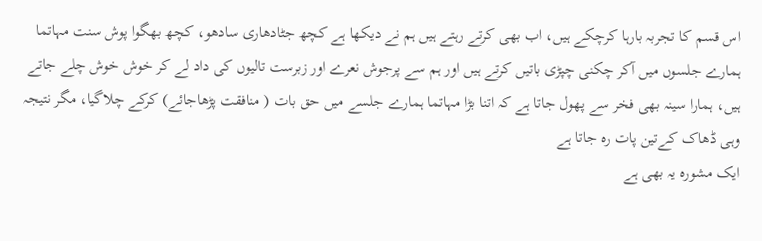اس قسم کا تجربہ بارہا کرچکے ہیں، اب بھی کرتے رہتے ہیں ہم نے دیکھا ہے کچھ جٹادھاری سادھو، کچھ بھگوا پوش سنت مہاتما ہمارے جلسوں میں آکر چکنی چپڑی باتیں کرتے ہیں اور ہم سے پرجوش نعرے اور زبرست تالیوں کی داد لے کر خوش خوش چلے جاتے ہیں، ہمارا سینہ بھی فخر سے پھول جاتا ہے کہ اتنا بڑا مہاتما ہمارے جلسے میں حق بات ( منافقت پڑھاجائے) کرکے چلاگیا، مگر نتیجہ وہی ڈھاک کےتین پات رہ جاتا ہے
ایک مشورہ یہ بھی ہے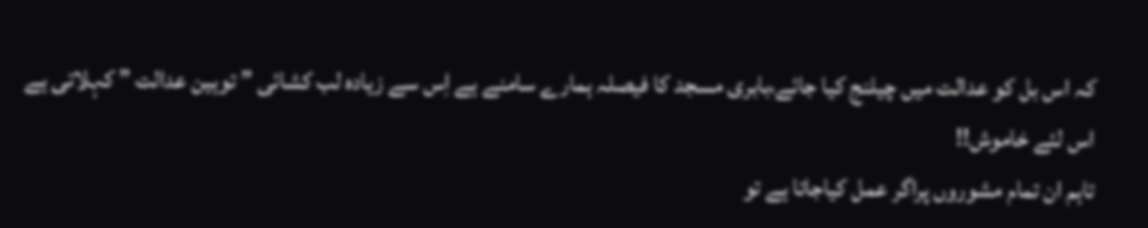کہ اس بل کو عدالت میں چیلنج کیا جائے،بابری مسجد کا فیصلہ ہمارے سامنے ہے اِس سے زیادہ لب کشائی ” توہین عدالت ” کہلاتی ہے اس لئے خاموش!!
تاہم ان تمام مشوروں پراگر عمل کیاجاتا ہے تو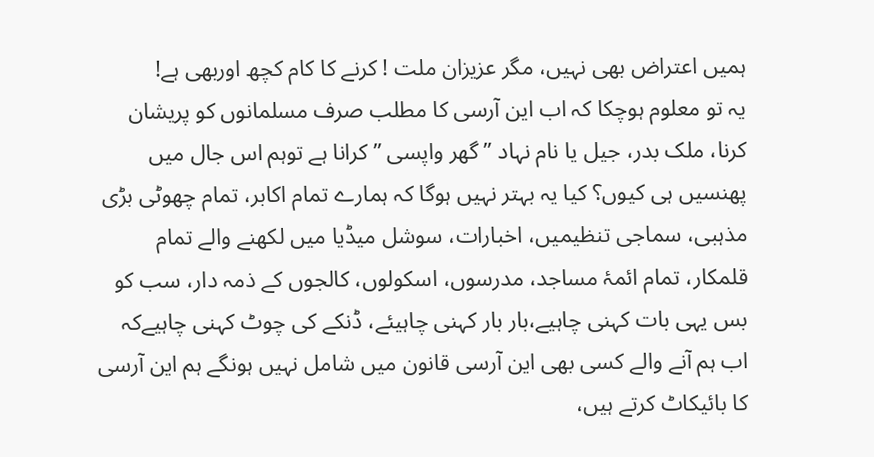ہمیں اعتراض بھی نہیں، مگر عزیزان ملت ! کرنے کا کام کچھ اوربھی ہے!
یہ تو معلوم ہوچکا کہ اب این آرسی کا مطلب صرف مسلمانوں کو پریشان کرنا، ملک بدر، جیل یا نام نہاد ” گھر واپسی ” کرانا ہے توہم اس جال میں پھنسیں ہی کیوں؟ کیا یہ بہتر نہیں ہوگا کہ ہمارے تمام اکابر، تمام چھوٹی بڑی مذہبی، سماجی تنظیمیں، اخبارات، سوشل میڈیا میں لکھنے والے تمام قلمکار، تمام ائمۂ مساجد، مدرسوں، اسکولوں، کالجوں کے ذمہ دار، سب کو بس یہی بات کہنی چاہیے،بار بار کہنی چاہیئے، ڈنکے کی چوٹ کہنی چاہیےکہ اب ہم آنے والے کسی بھی این آرسی قانون میں شامل نہیں ہونگے ہم این آرسی کا بائیکاٹ کرتے ہیں،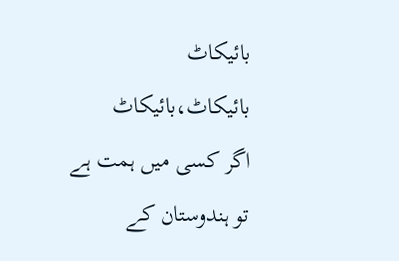بائیکاٹ بائیکاٹ،بائیکاٹ
اگر کسی میں ہمت ہے تو ہندوستان کے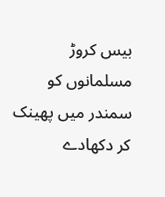بیس کروڑ مسلمانوں کو سمندر میں پھینک کر دکھادے